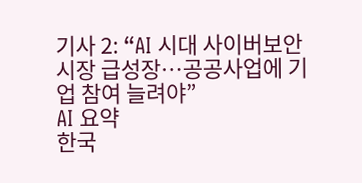기사 2: “AI 시대 사이버보안 시장 급성장…공공사업에 기업 참여 늘려야”
AI 요약
한국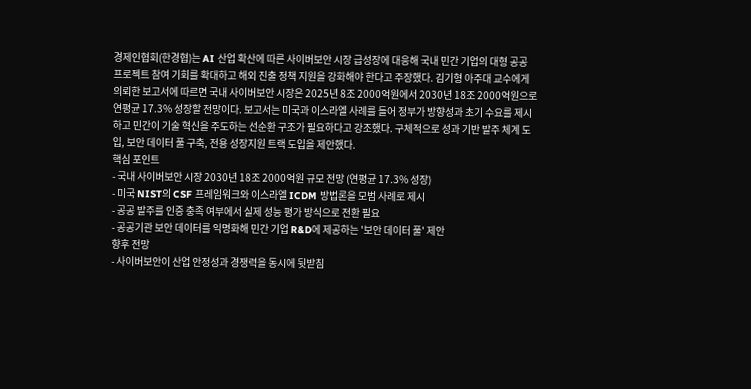경제인협회(한경협)는 AI 산업 확산에 따른 사이버보안 시장 급성장에 대응해 국내 민간 기업의 대형 공공 프로젝트 참여 기회를 확대하고 해외 진출 정책 지원을 강화해야 한다고 주장했다. 김기형 아주대 교수에게 의뢰한 보고서에 따르면 국내 사이버보안 시장은 2025년 8조 2000억원에서 2030년 18조 2000억원으로 연평균 17.3% 성장할 전망이다. 보고서는 미국과 이스라엘 사례를 들어 정부가 방향성과 초기 수요를 제시하고 민간이 기술 혁신을 주도하는 선순환 구조가 필요하다고 강조했다. 구체적으로 성과 기반 발주 체계 도입, 보안 데이터 풀 구축, 전용 성장지원 트랙 도입을 제안했다.
핵심 포인트
- 국내 사이버보안 시장 2030년 18조 2000억원 규모 전망 (연평균 17.3% 성장)
- 미국 NIST의 CSF 프레임워크와 이스라엘 ICDM 방법론을 모범 사례로 제시
- 공공 발주를 인증 충족 여부에서 실제 성능 평가 방식으로 전환 필요
- 공공기관 보안 데이터를 익명화해 민간 기업 R&D에 제공하는 '보안 데이터 풀' 제안
향후 전망
- 사이버보안이 산업 안정성과 경쟁력을 동시에 뒷받침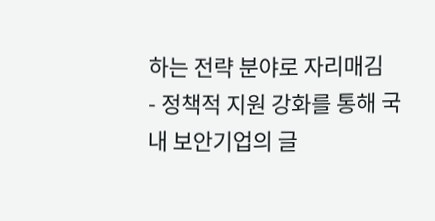하는 전략 분야로 자리매김
- 정책적 지원 강화를 통해 국내 보안기업의 글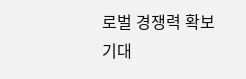로벌 경쟁력 확보 기대